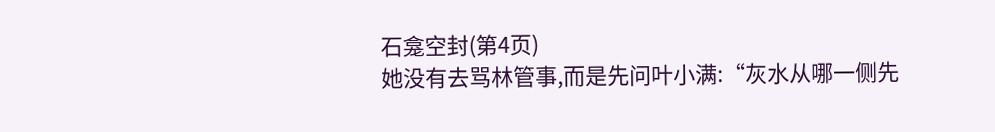石龛空封(第4页)
她没有去骂林管事,而是先问叶小满:“灰水从哪一侧先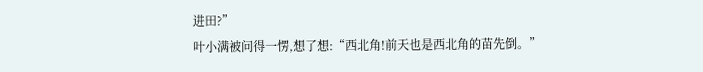进田?”
叶小满被问得一愣,想了想:“西北角!前天也是西北角的苗先倒。”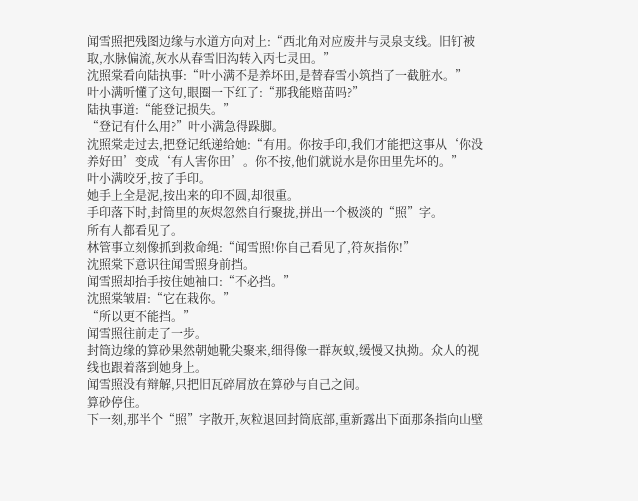闻雪照把残图边缘与水道方向对上:“西北角对应废井与灵泉支线。旧钉被取,水脉偏流,灰水从春雪旧沟转入丙七灵田。”
沈照棠看向陆执事:“叶小满不是养坏田,是替春雪小筑挡了一截脏水。”
叶小满听懂了这句,眼圈一下红了:“那我能赔苗吗?”
陆执事道:“能登记损失。”
“登记有什么用?”叶小满急得跺脚。
沈照棠走过去,把登记纸递给她:“有用。你按手印,我们才能把这事从‘你没养好田’变成‘有人害你田’。你不按,他们就说水是你田里先坏的。”
叶小满咬牙,按了手印。
她手上全是泥,按出来的印不圆,却很重。
手印落下时,封筒里的灰烬忽然自行聚拢,拼出一个极淡的“照”字。
所有人都看见了。
林管事立刻像抓到救命绳:“闻雪照!你自己看见了,符灰指你!”
沈照棠下意识往闻雪照身前挡。
闻雪照却抬手按住她袖口:“不必挡。”
沈照棠皱眉:“它在栽你。”
“所以更不能挡。”
闻雪照往前走了一步。
封筒边缘的算砂果然朝她靴尖聚来,细得像一群灰蚁,缓慢又执拗。众人的视线也跟着落到她身上。
闻雪照没有辩解,只把旧瓦碎屑放在算砂与自己之间。
算砂停住。
下一刻,那半个“照”字散开,灰粒退回封筒底部,重新露出下面那条指向山壁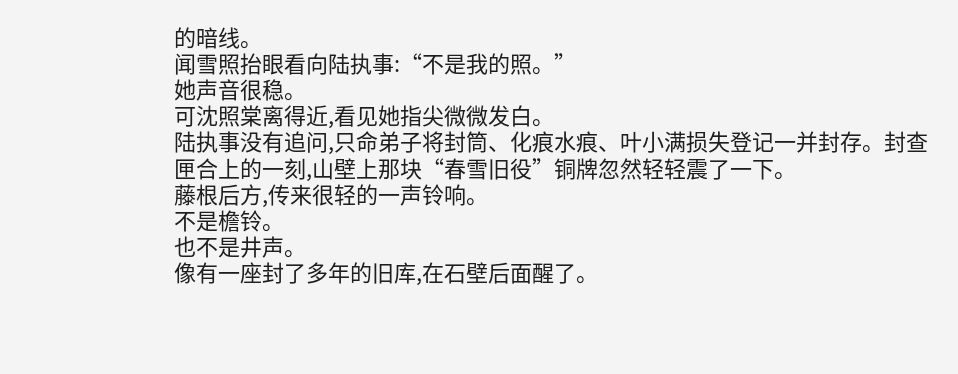的暗线。
闻雪照抬眼看向陆执事:“不是我的照。”
她声音很稳。
可沈照棠离得近,看见她指尖微微发白。
陆执事没有追问,只命弟子将封筒、化痕水痕、叶小满损失登记一并封存。封查匣合上的一刻,山壁上那块“春雪旧役”铜牌忽然轻轻震了一下。
藤根后方,传来很轻的一声铃响。
不是檐铃。
也不是井声。
像有一座封了多年的旧库,在石壁后面醒了。